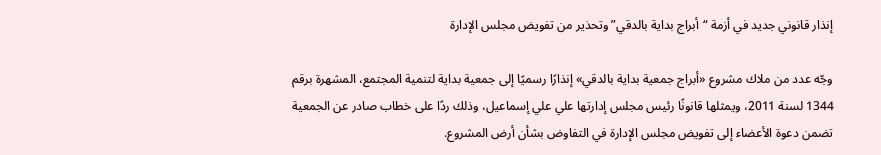إنذار قانوني جديد في أزمة “أبراج بداية بالدقي” وتحذير من تفويض مجلس الإدارة

وجّه عدد من ملاك مشروع «أبراج جمعية بداية بالدقي» إنذارًا رسميًا إلى جمعية بداية لتنمية المجتمع، المشهرة برقم 1344 لسنة 2011، ويمثلها قانونًا رئيس مجلس إدارتها علي علي إسماعيل، وذلك ردًا على خطاب صادر عن الجمعية تضمن دعوة الأعضاء إلى تفويض مجلس الإدارة في التفاوض بشأن أرض المشروع.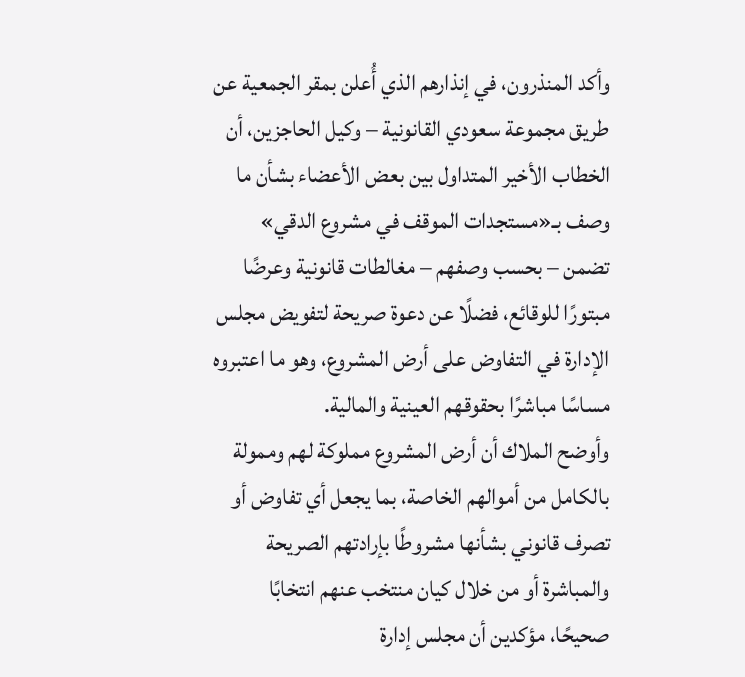وأكد المنذرون، في إنذارهم الذي أُعلن بمقر الجمعية عن طريق مجموعة سعودي القانونية – وكيل الحاجزين، أن الخطاب الأخير المتداول بين بعض الأعضاء بشأن ما وصف بـ«مستجدات الموقف في مشروع الدقي» تضمن – بحسب وصفهم – مغالطات قانونية وعرضًا مبتورًا للوقائع، فضلًا عن دعوة صريحة لتفويض مجلس الإدارة في التفاوض على أرض المشروع، وهو ما اعتبروه مساسًا مباشرًا بحقوقهم العينية والمالية.
وأوضح الملاك أن أرض المشروع مملوكة لهم وممولة بالكامل من أموالهم الخاصة، بما يجعل أي تفاوض أو تصرف قانوني بشأنها مشروطًا بإرادتهم الصريحة والمباشرة أو من خلال كيان منتخب عنهم انتخابًا صحيحًا، مؤكدين أن مجلس إدارة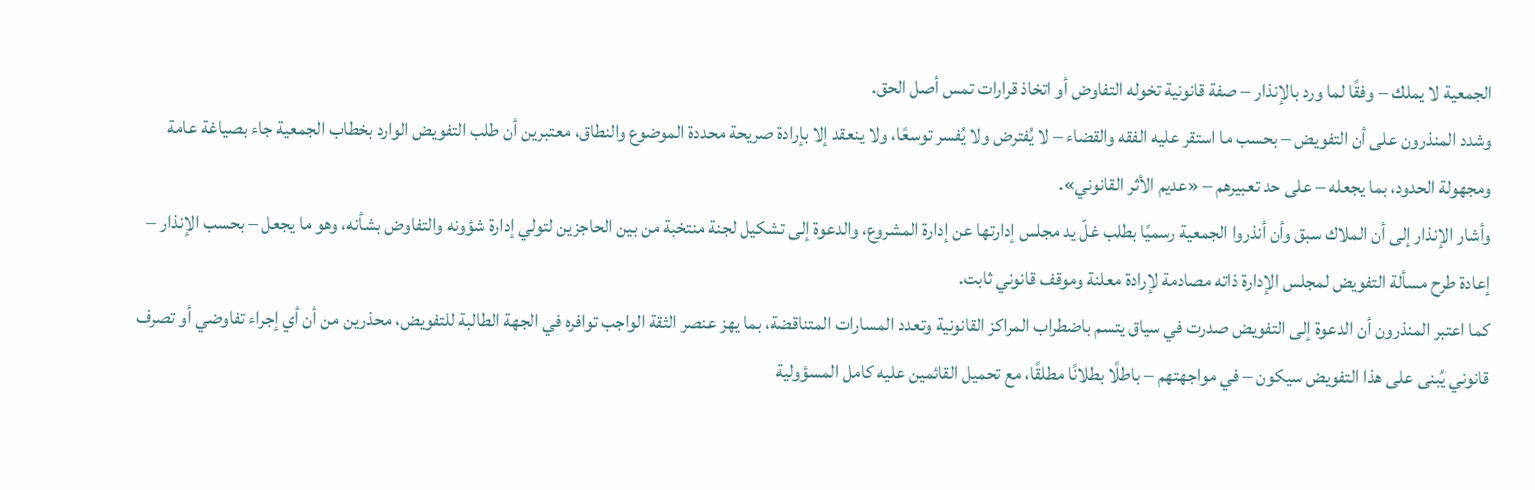الجمعية لا يملك – وفقًا لما ورد بالإنذار – صفة قانونية تخوله التفاوض أو اتخاذ قرارات تمس أصل الحق.
وشدد المنذرون على أن التفويض – بحسب ما استقر عليه الفقه والقضاء – لا يُفترض ولا يُفسر توسعًا، ولا ينعقد إلا بإرادة صريحة محددة الموضوع والنطاق، معتبرين أن طلب التفويض الوارد بخطاب الجمعية جاء بصياغة عامة ومجهولة الحدود، بما يجعله – على حد تعبيرهم – «عديم الأثر القانوني».
وأشار الإنذار إلى أن الملاك سبق وأن أنذروا الجمعية رسميًا بطلب غلّ يد مجلس إدارتها عن إدارة المشروع، والدعوة إلى تشكيل لجنة منتخبة من بين الحاجزين لتولي إدارة شؤونه والتفاوض بشأنه، وهو ما يجعل – بحسب الإنذار – إعادة طرح مسألة التفويض لمجلس الإدارة ذاته مصادمة لإرادة معلنة وموقف قانوني ثابت.
كما اعتبر المنذرون أن الدعوة إلى التفويض صدرت في سياق يتسم باضطراب المراكز القانونية وتعدد المسارات المتناقضة، بما يهز عنصر الثقة الواجب توافره في الجهة الطالبة للتفويض، محذرين من أن أي إجراء تفاوضي أو تصرف قانوني يُبنى على هذا التفويض سيكون – في مواجهتهم – باطلًا بطلانًا مطلقًا، مع تحميل القائمين عليه كامل المسؤولية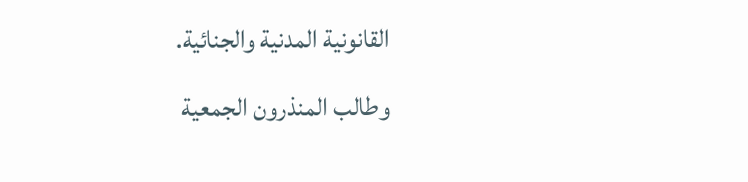القانونية المدنية والجنائية.
وطالب المنذرون الجمعية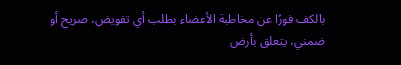بالكف فورًا عن مخاطبة الأعضاء بطلب أي تفويض، صريح أو ضمني، يتعلق بأرض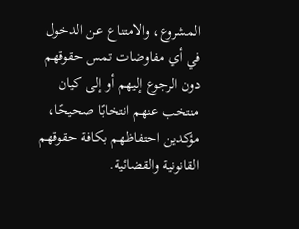المشروع، والامتناع عن الدخول في أي مفاوضات تمس حقوقهم دون الرجوع إليهم أو إلى كيان منتخب عنهم انتخابًا صحيحًا، مؤكدين احتفاظهم بكافة حقوقهم القانونية والقضائية.